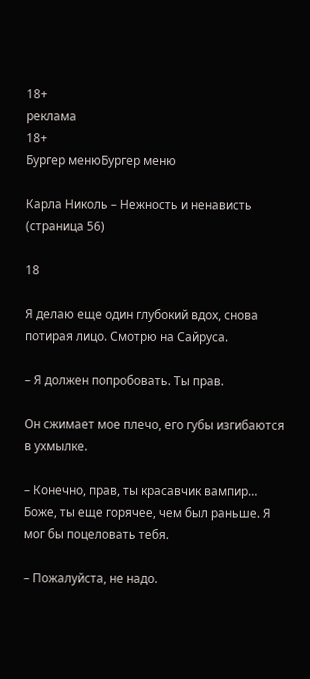18+
реклама
18+
Бургер менюБургер меню

Карла Николь – Нежность и ненависть (страница 56)

18

Я делаю еще один глубокий вдох, снова потирая лицо. Смотрю на Сайруса.

– Я должен попробовать. Ты прав.

Он сжимает мое плечо, его губы изгибаются в ухмылке.

– Конечно, прав, ты красавчик вампир… Боже, ты еще горячее, чем был раньше. Я мог бы поцеловать тебя.

– Пожалуйста, не надо.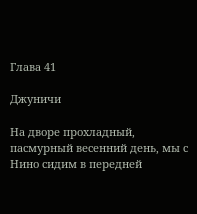Глава 41

Джуничи

На дворе прохладный, пасмурный весенний день, мы с Нино сидим в передней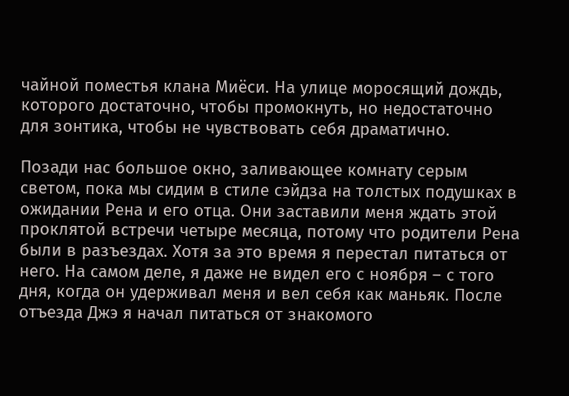чайной поместья клана Миёси. На улице моросящий дождь, которого достаточно, чтобы промокнуть, но недостаточно для зонтика, чтобы не чувствовать себя драматично.

Позади нас большое окно, заливающее комнату серым светом, пока мы сидим в стиле сэйдза на толстых подушках в ожидании Рена и его отца. Они заставили меня ждать этой проклятой встречи четыре месяца, потому что родители Рена были в разъездах. Хотя за это время я перестал питаться от него. На самом деле, я даже не видел его с ноября – с того дня, когда он удерживал меня и вел себя как маньяк. После отъезда Джэ я начал питаться от знакомого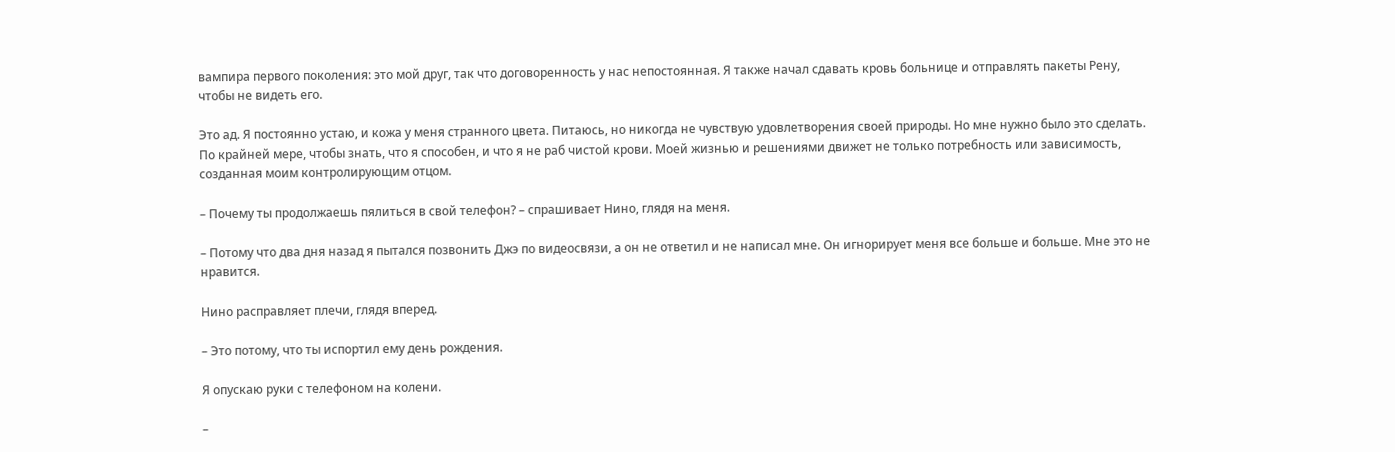вампира первого поколения: это мой друг, так что договоренность у нас непостоянная. Я также начал сдавать кровь больнице и отправлять пакеты Рену, чтобы не видеть его.

Это ад. Я постоянно устаю, и кожа у меня странного цвета. Питаюсь, но никогда не чувствую удовлетворения своей природы. Но мне нужно было это сделать. По крайней мере, чтобы знать, что я способен, и что я не раб чистой крови. Моей жизнью и решениями движет не только потребность или зависимость, созданная моим контролирующим отцом.

– Почему ты продолжаешь пялиться в свой телефон? – спрашивает Нино, глядя на меня.

– Потому что два дня назад я пытался позвонить Джэ по видеосвязи, а он не ответил и не написал мне. Он игнорирует меня все больше и больше. Мне это не нравится.

Нино расправляет плечи, глядя вперед.

– Это потому, что ты испортил ему день рождения.

Я опускаю руки с телефоном на колени.

–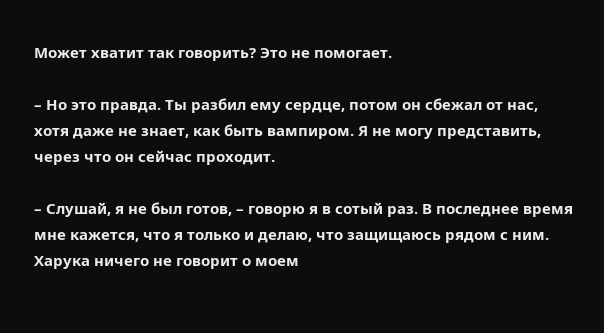Может хватит так говорить? Это не помогает.

– Но это правда. Ты разбил ему сердце, потом он сбежал от нас, хотя даже не знает, как быть вампиром. Я не могу представить, через что он сейчас проходит.

– Слушай, я не был готов, – говорю я в сотый раз. В последнее время мне кажется, что я только и делаю, что защищаюсь рядом с ним. Харука ничего не говорит о моем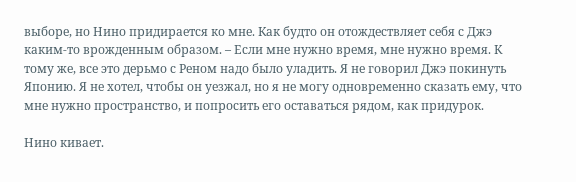выборе, но Нино придирается ко мне. Как будто он отождествляет себя с Джэ каким-то врожденным образом. – Если мне нужно время, мне нужно время. К тому же, все это дерьмо с Реном надо было уладить. Я не говорил Джэ покинуть Японию. Я не хотел, чтобы он уезжал, но я не могу одновременно сказать ему, что мне нужно пространство, и попросить его оставаться рядом, как придурок.

Нино кивает.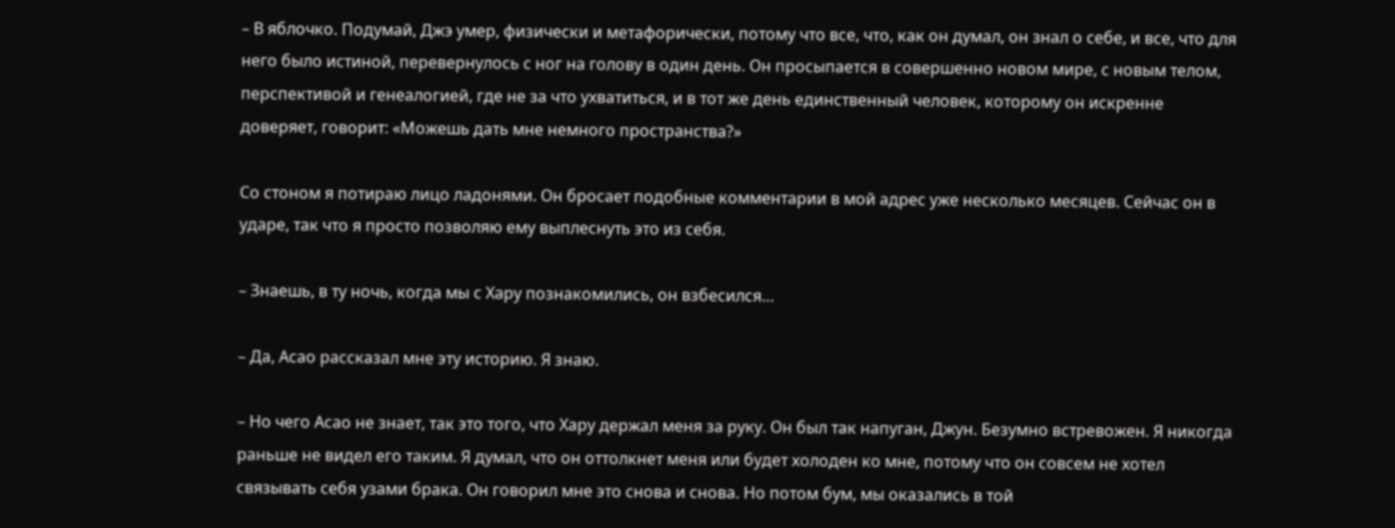– В яблочко. Подумай, Джэ умер, физически и метафорически, потому что все, что, как он думал, он знал о себе, и все, что для него было истиной, перевернулось с ног на голову в один день. Он просыпается в совершенно новом мире, с новым телом, перспективой и генеалогией, где не за что ухватиться, и в тот же день единственный человек, которому он искренне доверяет, говорит: «Можешь дать мне немного пространства?»

Со стоном я потираю лицо ладонями. Он бросает подобные комментарии в мой адрес уже несколько месяцев. Сейчас он в ударе, так что я просто позволяю ему выплеснуть это из себя.

– Знаешь, в ту ночь, когда мы с Хару познакомились, он взбесился…

– Да, Асао рассказал мне эту историю. Я знаю.

– Но чего Асао не знает, так это того, что Хару держал меня за руку. Он был так напуган, Джун. Безумно встревожен. Я никогда раньше не видел его таким. Я думал, что он оттолкнет меня или будет холоден ко мне, потому что он совсем не хотел связывать себя узами брака. Он говорил мне это снова и снова. Но потом бум, мы оказались в той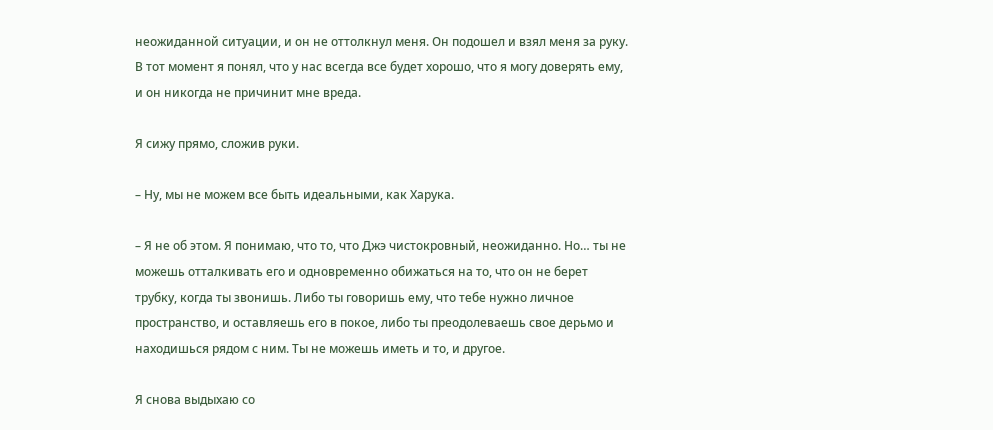неожиданной ситуации, и он не оттолкнул меня. Он подошел и взял меня за руку. В тот момент я понял, что у нас всегда все будет хорошо, что я могу доверять ему, и он никогда не причинит мне вреда.

Я сижу прямо, сложив руки.

– Ну, мы не можем все быть идеальными, как Харука.

– Я не об этом. Я понимаю, что то, что Джэ чистокровный, неожиданно. Но… ты не можешь отталкивать его и одновременно обижаться на то, что он не берет трубку, когда ты звонишь. Либо ты говоришь ему, что тебе нужно личное пространство, и оставляешь его в покое, либо ты преодолеваешь свое дерьмо и находишься рядом с ним. Ты не можешь иметь и то, и другое.

Я снова выдыхаю со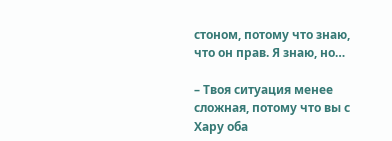стоном, потому что знаю, что он прав. Я знаю, но…

– Твоя ситуация менее сложная, потому что вы с Хару оба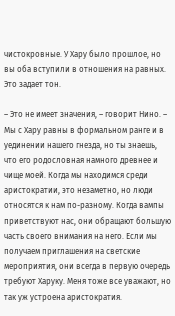чистокровные. У Хару было прошлое, но вы оба вступили в отношения на равных. Это задает тон.

– Это не имеет значения, – говорит Нино. – Мы с Хару равны в формальном ранге и в уединении нашего гнезда, но ты знаешь, что его родословная намного древнее и чище моей. Когда мы находимся среди аристократии, это незаметно, но люди относятся к нам по-разному. Когда вампы приветствуют нас, они обращают большую часть своего внимания на него. Если мы получаем приглашения на светские мероприятия, они всегда в первую очередь требуют Харуку. Меня тоже все уважают, но так уж устроена аристократия.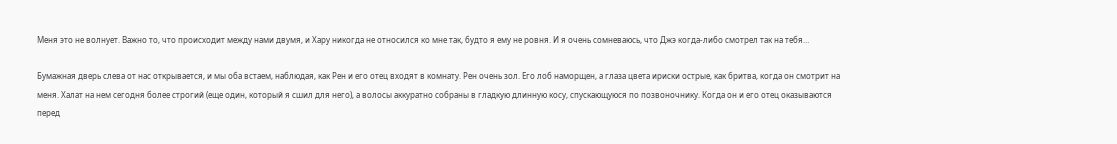Меня это не волнует. Важно то, что происходит между нами двумя, и Хару никогда не относился ко мне так, будто я ему не ровня. И я очень сомневаюсь, что Джэ когда-либо смотрел так на тебя…

Бумажная дверь слева от нас открывается, и мы оба встаем, наблюдая, как Рен и его отец входят в комнату. Рен очень зол. Его лоб наморщен, а глаза цвета ириски острые, как бритва, когда он смотрит на меня. Халат на нем сегодня более строгий (еще один, который я сшил для него), а волосы аккуратно собраны в гладкую длинную косу, спускающуюся по позвоночнику. Когда он и его отец оказываются перед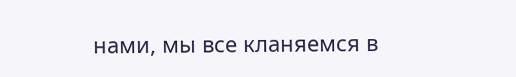нами, мы все кланяемся в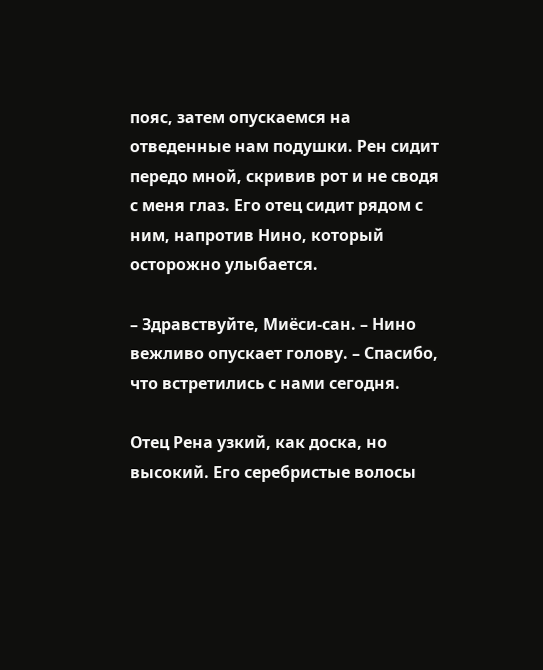пояс, затем опускаемся на отведенные нам подушки. Рен сидит передо мной, скривив рот и не сводя с меня глаз. Его отец сидит рядом с ним, напротив Нино, который осторожно улыбается.

– Здравствуйте, Миёси-сан. – Нино вежливо опускает голову. – Спасибо, что встретились с нами сегодня.

Отец Рена узкий, как доска, но высокий. Его серебристые волосы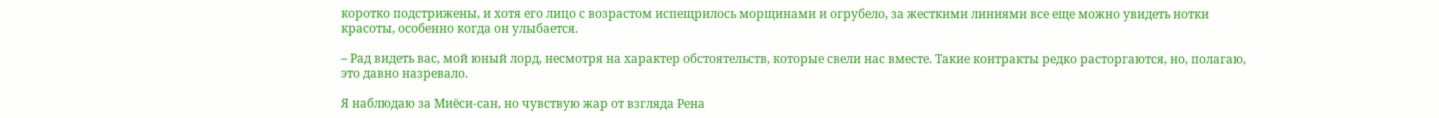коротко подстрижены, и хотя его лицо с возрастом испещрилось морщинами и огрубело, за жесткими линиями все еще можно увидеть нотки красоты, особенно когда он улыбается.

– Рад видеть вас, мой юный лорд, несмотря на характер обстоятельств, которые свели нас вместе. Такие контракты редко расторгаются, но, полагаю, это давно назревало.

Я наблюдаю за Миёси-сан, но чувствую жар от взгляда Рена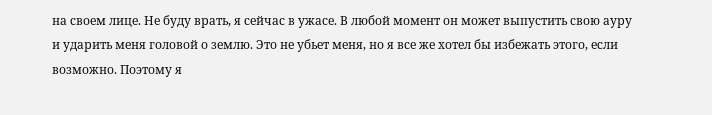на своем лице. Не буду врать, я сейчас в ужасе. В любой момент он может выпустить свою ауру и ударить меня головой о землю. Это не убьет меня, но я все же хотел бы избежать этого, если возможно. Поэтому я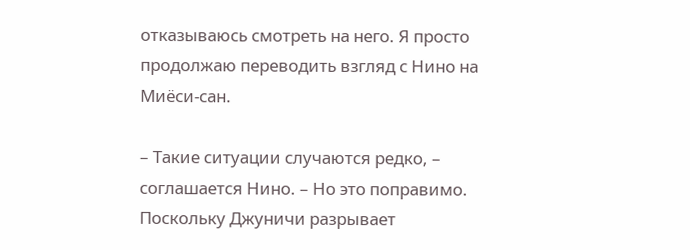отказываюсь смотреть на него. Я просто продолжаю переводить взгляд с Нино на Миёси-сан.

– Такие ситуации случаются редко, – соглашается Нино. – Но это поправимо. Поскольку Джуничи разрывает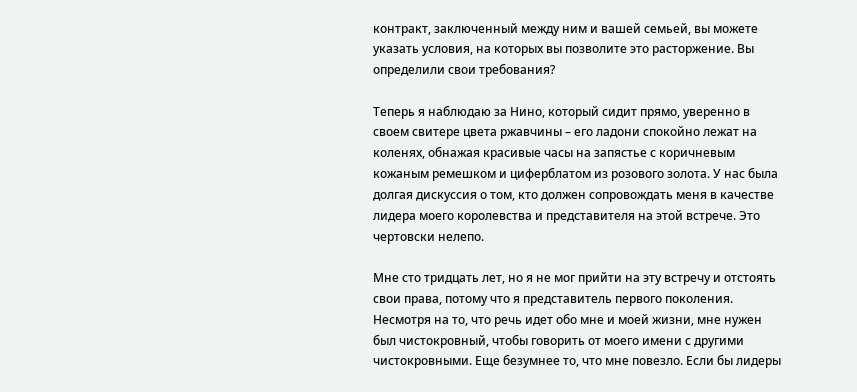контракт, заключенный между ним и вашей семьей, вы можете указать условия, на которых вы позволите это расторжение. Вы определили свои требования?

Теперь я наблюдаю за Нино, который сидит прямо, уверенно в своем свитере цвета ржавчины – его ладони спокойно лежат на коленях, обнажая красивые часы на запястье с коричневым кожаным ремешком и циферблатом из розового золота. У нас была долгая дискуссия о том, кто должен сопровождать меня в качестве лидера моего королевства и представителя на этой встрече. Это чертовски нелепо.

Мне сто тридцать лет, но я не мог прийти на эту встречу и отстоять свои права, потому что я представитель первого поколения. Несмотря на то, что речь идет обо мне и моей жизни, мне нужен был чистокровный, чтобы говорить от моего имени с другими чистокровными. Еще безумнее то, что мне повезло. Если бы лидеры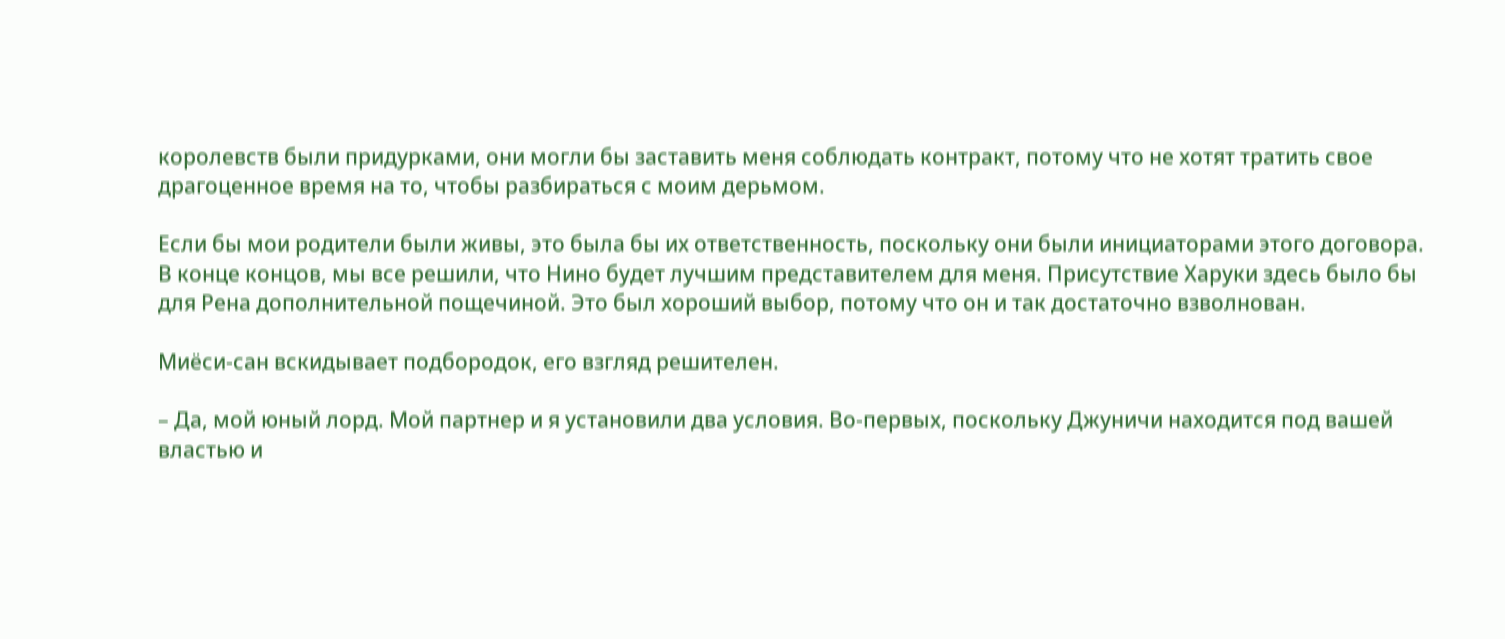королевств были придурками, они могли бы заставить меня соблюдать контракт, потому что не хотят тратить свое драгоценное время на то, чтобы разбираться с моим дерьмом.

Если бы мои родители были живы, это была бы их ответственность, поскольку они были инициаторами этого договора. В конце концов, мы все решили, что Нино будет лучшим представителем для меня. Присутствие Харуки здесь было бы для Рена дополнительной пощечиной. Это был хороший выбор, потому что он и так достаточно взволнован.

Миёси-сан вскидывает подбородок, его взгляд решителен.

– Да, мой юный лорд. Мой партнер и я установили два условия. Во-первых, поскольку Джуничи находится под вашей властью и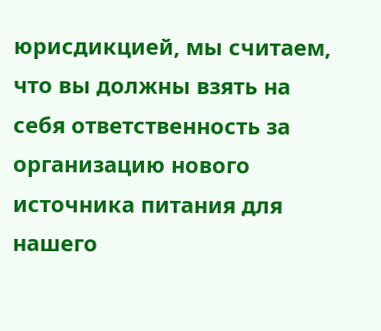юрисдикцией, мы считаем, что вы должны взять на себя ответственность за организацию нового источника питания для нашего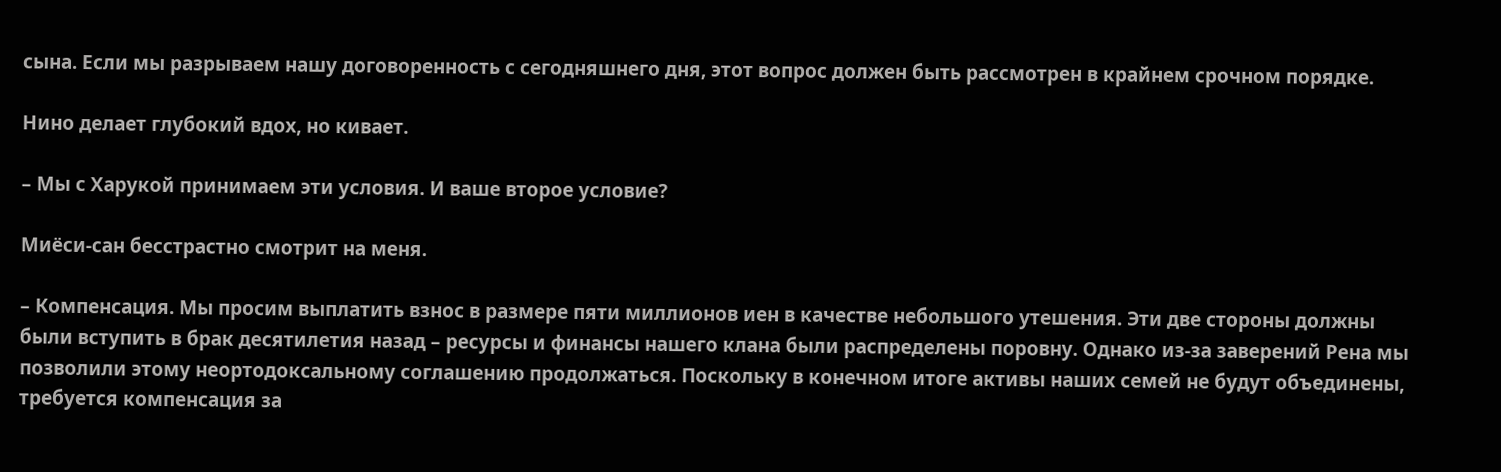сына. Если мы разрываем нашу договоренность с сегодняшнего дня, этот вопрос должен быть рассмотрен в крайнем срочном порядке.

Нино делает глубокий вдох, но кивает.

– Мы с Харукой принимаем эти условия. И ваше второе условие?

Миёси-сан бесстрастно смотрит на меня.

– Компенсация. Мы просим выплатить взнос в размере пяти миллионов иен в качестве небольшого утешения. Эти две стороны должны были вступить в брак десятилетия назад – ресурсы и финансы нашего клана были распределены поровну. Однако из-за заверений Рена мы позволили этому неортодоксальному соглашению продолжаться. Поскольку в конечном итоге активы наших семей не будут объединены, требуется компенсация за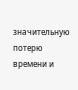значительную потерю времени и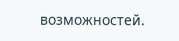возможностей.